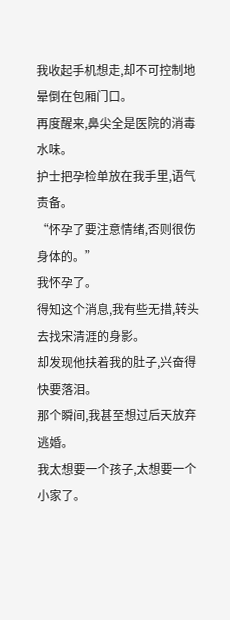我收起手机想走,却不可控制地晕倒在包厢门口。
再度醒来,鼻尖全是医院的消毒水味。
护士把孕检单放在我手里,语气责备。
“怀孕了要注意情绪,否则很伤身体的。”
我怀孕了。
得知这个消息,我有些无措,转头去找宋清涯的身影。
却发现他扶着我的肚子,兴奋得快要落泪。
那个瞬间,我甚至想过后天放弃逃婚。
我太想要一个孩子,太想要一个小家了。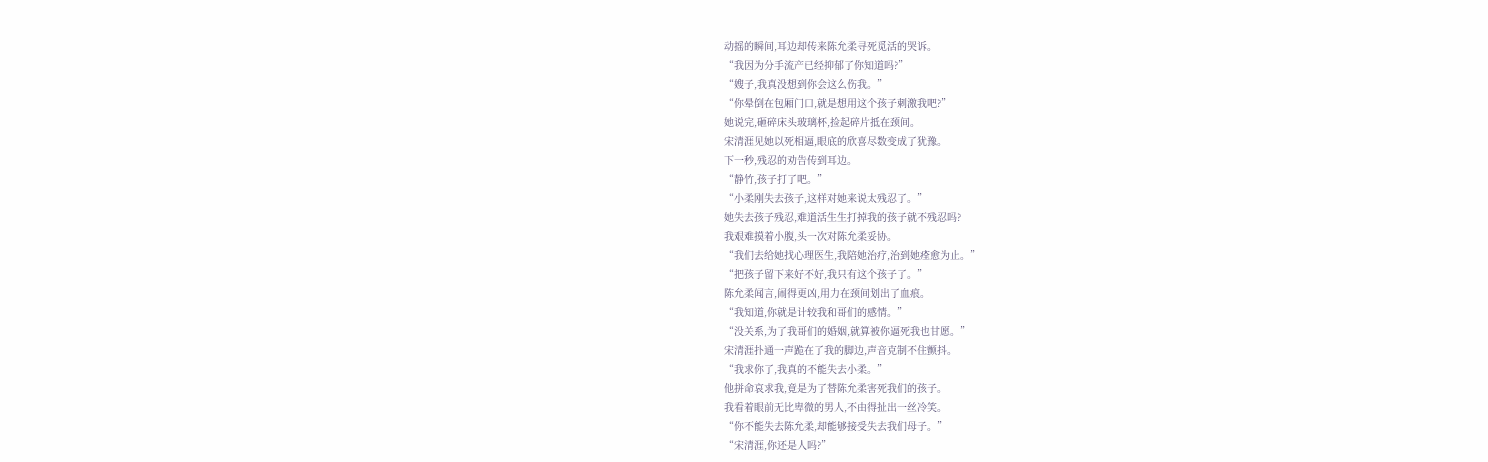动摇的瞬间,耳边却传来陈允柔寻死觅活的哭诉。
“我因为分手流产已经抑郁了你知道吗?”
“嫂子,我真没想到你会这么伤我。”
“你晕倒在包厢门口,就是想用这个孩子刺激我吧?”
她说完,砸碎床头玻璃杯,捡起碎片抵在颈间。
宋清涯见她以死相逼,眼底的欣喜尽数变成了犹豫。
下一秒,残忍的劝告传到耳边。
“静竹,孩子打了吧。”
“小柔刚失去孩子,这样对她来说太残忍了。”
她失去孩子残忍,难道活生生打掉我的孩子就不残忍吗?
我艰难摸着小腹,头一次对陈允柔妥协。
“我们去给她找心理医生,我陪她治疗,治到她痊愈为止。”
“把孩子留下来好不好,我只有这个孩子了。”
陈允柔闻言,闹得更凶,用力在颈间划出了血痕。
“我知道,你就是计较我和哥们的感情。”
“没关系,为了我哥们的婚姻,就算被你逼死我也甘愿。”
宋清涯扑通一声跪在了我的脚边,声音克制不住颤抖。
“我求你了,我真的不能失去小柔。”
他拼命哀求我,竟是为了替陈允柔害死我们的孩子。
我看着眼前无比卑微的男人,不由得扯出一丝冷笑。
“你不能失去陈允柔,却能够接受失去我们母子。”
“宋清涯,你还是人吗?”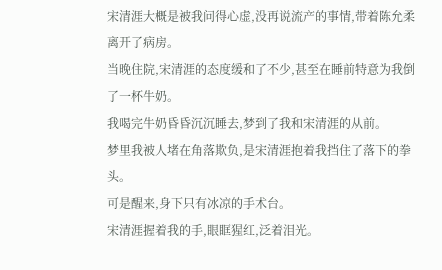宋清涯大概是被我问得心虚,没再说流产的事情,带着陈允柔离开了病房。
当晚住院,宋清涯的态度缓和了不少,甚至在睡前特意为我倒了一杯牛奶。
我喝完牛奶昏昏沉沉睡去,梦到了我和宋清涯的从前。
梦里我被人堵在角落欺负,是宋清涯抱着我挡住了落下的拳头。
可是醒来,身下只有冰凉的手术台。
宋清涯握着我的手,眼眶猩红,泛着泪光。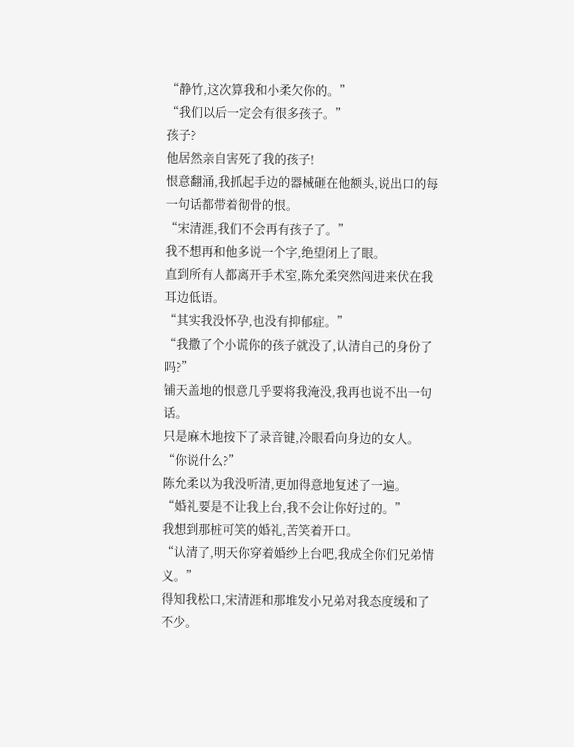“静竹,这次算我和小柔欠你的。”
“我们以后一定会有很多孩子。”
孩子?
他居然亲自害死了我的孩子!
恨意翻涌,我抓起手边的器械砸在他额头,说出口的每一句话都带着彻骨的恨。
“宋清涯,我们不会再有孩子了。”
我不想再和他多说一个字,绝望闭上了眼。
直到所有人都离开手术室,陈允柔突然闯进来伏在我耳边低语。
“其实我没怀孕,也没有抑郁症。”
“我撒了个小谎你的孩子就没了,认清自己的身份了吗?”
铺天盖地的恨意几乎要将我淹没,我再也说不出一句话。
只是麻木地按下了录音键,冷眼看向身边的女人。
“你说什么?”
陈允柔以为我没听清,更加得意地复述了一遍。
“婚礼要是不让我上台,我不会让你好过的。”
我想到那桩可笑的婚礼,苦笑着开口。
“认清了,明天你穿着婚纱上台吧,我成全你们兄弟情义。”
得知我松口,宋清涯和那堆发小兄弟对我态度缓和了不少。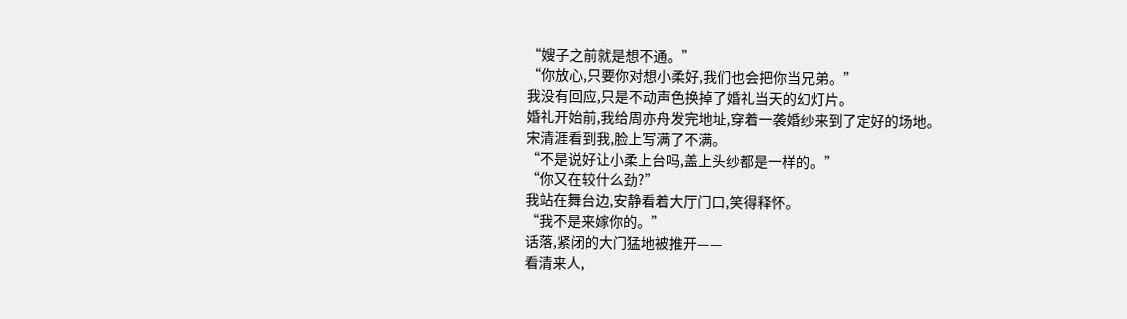“嫂子之前就是想不通。”
“你放心,只要你对想小柔好,我们也会把你当兄弟。”
我没有回应,只是不动声色换掉了婚礼当天的幻灯片。
婚礼开始前,我给周亦舟发完地址,穿着一袭婚纱来到了定好的场地。
宋清涯看到我,脸上写满了不满。
“不是说好让小柔上台吗,盖上头纱都是一样的。”
“你又在较什么劲?”
我站在舞台边,安静看着大厅门口,笑得释怀。
“我不是来嫁你的。”
话落,紧闭的大门猛地被推开——
看清来人,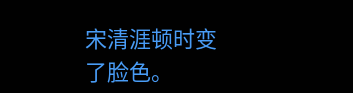宋清涯顿时变了脸色。